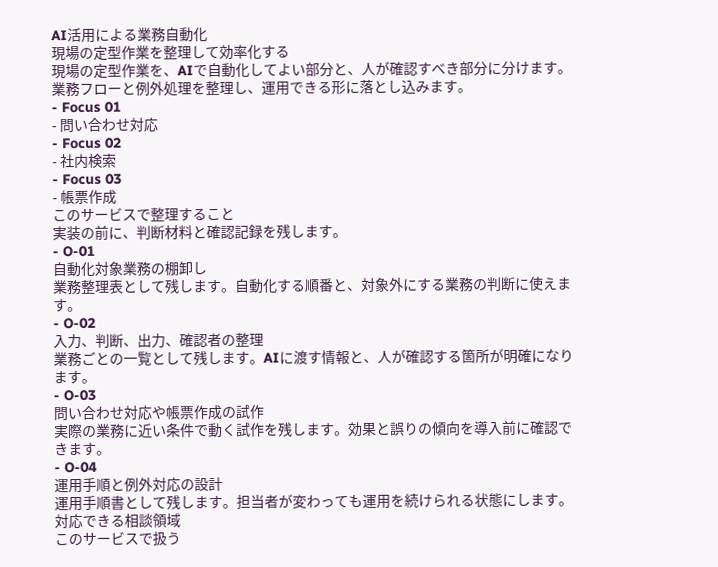AI活用による業務自動化
現場の定型作業を整理して効率化する
現場の定型作業を、AIで自動化してよい部分と、人が確認すべき部分に分けます。業務フローと例外処理を整理し、運用できる形に落とし込みます。
- Focus 01
- 問い合わせ対応
- Focus 02
- 社内検索
- Focus 03
- 帳票作成
このサービスで整理すること
実装の前に、判断材料と確認記録を残します。
- O-01
自動化対象業務の棚卸し
業務整理表として残します。自動化する順番と、対象外にする業務の判断に使えます。
- O-02
入力、判断、出力、確認者の整理
業務ごとの一覧として残します。AIに渡す情報と、人が確認する箇所が明確になります。
- O-03
問い合わせ対応や帳票作成の試作
実際の業務に近い条件で動く試作を残します。効果と誤りの傾向を導入前に確認できます。
- O-04
運用手順と例外対応の設計
運用手順書として残します。担当者が変わっても運用を続けられる状態にします。
対応できる相談領域
このサービスで扱う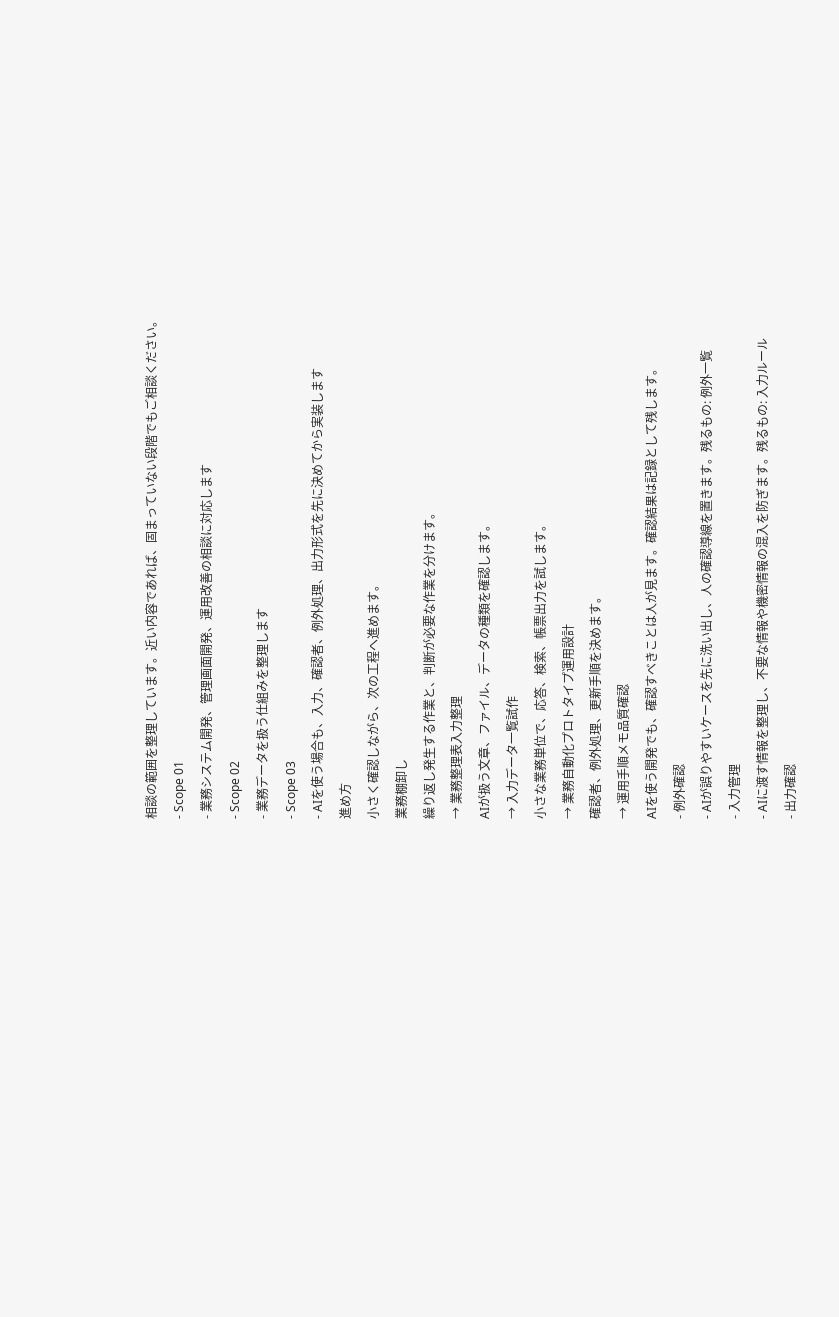相談の範囲を整理しています。近い内容であれば、固まっていない段階でもご相談ください。
- Scope 01
- 業務システム開発、管理画面開発、運用改善の相談に対応します
- Scope 02
- 業務データを扱う仕組みを整理します
- Scope 03
- AIを使う場合も、入力、確認者、例外処理、出力形式を先に決めてから実装します
進め方
小さく確認しながら、次の工程へ進めます。
業務棚卸し
繰り返し発生する作業と、判断が必要な作業を分けます。
→ 業務整理表入力整理
AIが扱う文章、ファイル、データの種類を確認します。
→ 入力データ一覧試作
小さな業務単位で、応答、検索、帳票出力を試します。
→ 業務自動化プロトタイプ運用設計
確認者、例外処理、更新手順を決めます。
→ 運用手順メモ品質確認
AIを使う開発でも、確認すべきことは人が見ます。確認結果は記録として残します。
- 例外確認
- AIが誤りやすいケースを先に洗い出し、人の確認導線を置きます。残るもの: 例外一覧
- 入力管理
- AIに渡す情報を整理し、不要な情報や機密情報の混入を防ぎます。残るもの: 入力ルール
- 出力確認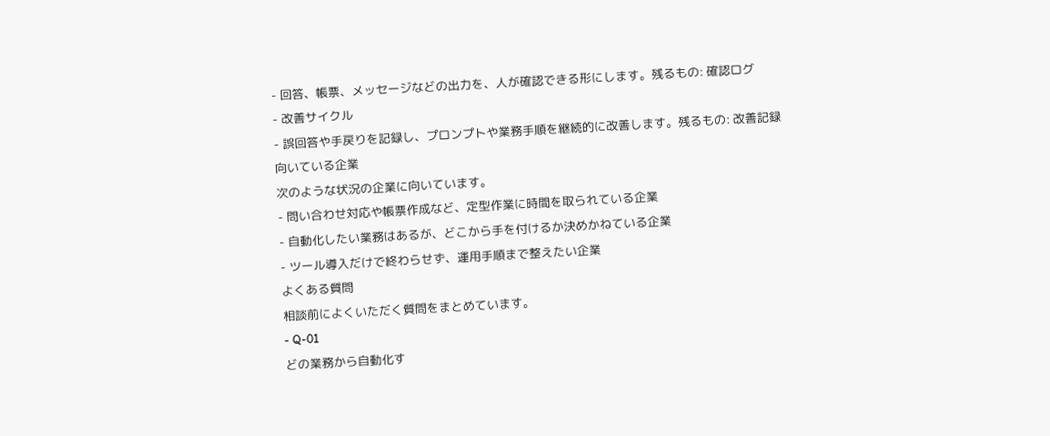- 回答、帳票、メッセージなどの出力を、人が確認できる形にします。残るもの: 確認ログ
- 改善サイクル
- 誤回答や手戻りを記録し、プロンプトや業務手順を継続的に改善します。残るもの: 改善記録
向いている企業
次のような状況の企業に向いています。
- 問い合わせ対応や帳票作成など、定型作業に時間を取られている企業
- 自動化したい業務はあるが、どこから手を付けるか決めかねている企業
- ツール導入だけで終わらせず、運用手順まで整えたい企業
よくある質問
相談前によくいただく質問をまとめています。
- Q-01
どの業務から自動化す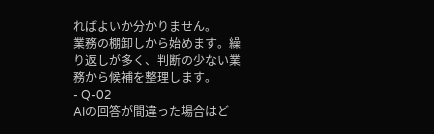ればよいか分かりません。
業務の棚卸しから始めます。繰り返しが多く、判断の少ない業務から候補を整理します。
- Q-02
AIの回答が間違った場合はど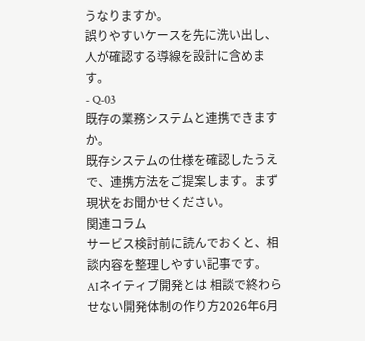うなりますか。
誤りやすいケースを先に洗い出し、人が確認する導線を設計に含めます。
- Q-03
既存の業務システムと連携できますか。
既存システムの仕様を確認したうえで、連携方法をご提案します。まず現状をお聞かせください。
関連コラム
サービス検討前に読んでおくと、相談内容を整理しやすい記事です。
AIネイティブ開発とは 相談で終わらせない開発体制の作り方2026年6月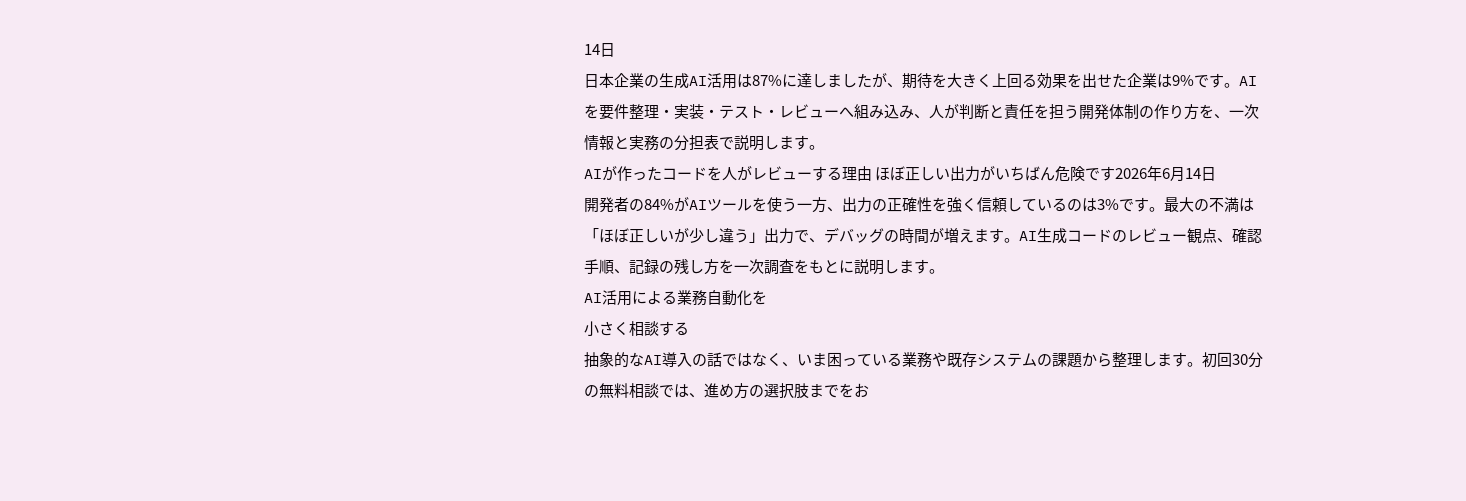14日
日本企業の生成AI活用は87%に達しましたが、期待を大きく上回る効果を出せた企業は9%です。AIを要件整理・実装・テスト・レビューへ組み込み、人が判断と責任を担う開発体制の作り方を、一次情報と実務の分担表で説明します。
AIが作ったコードを人がレビューする理由 ほぼ正しい出力がいちばん危険です2026年6月14日
開発者の84%がAIツールを使う一方、出力の正確性を強く信頼しているのは3%です。最大の不満は「ほぼ正しいが少し違う」出力で、デバッグの時間が増えます。AI生成コードのレビュー観点、確認手順、記録の残し方を一次調査をもとに説明します。
AI活用による業務自動化を
小さく相談する
抽象的なAI導入の話ではなく、いま困っている業務や既存システムの課題から整理します。初回30分の無料相談では、進め方の選択肢までをお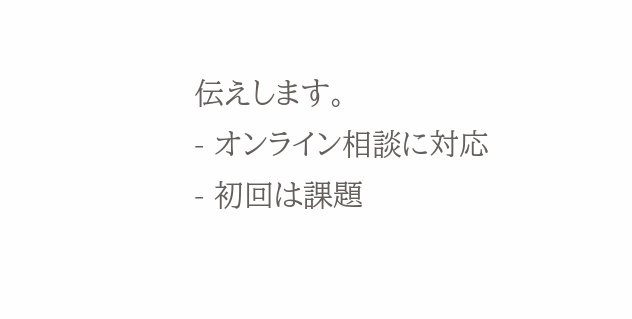伝えします。
- オンライン相談に対応
- 初回は課題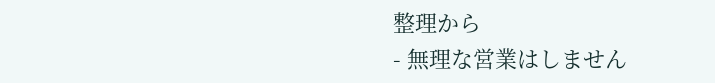整理から
- 無理な営業はしません